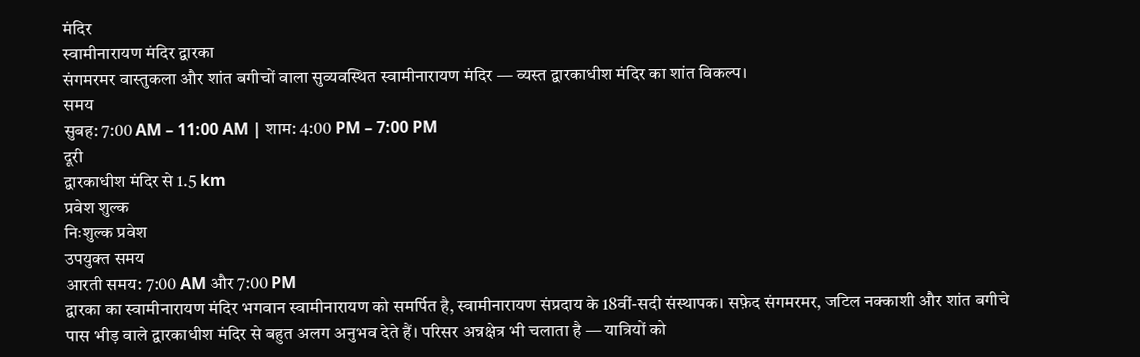मंदिर
स्वामीनारायण मंदिर द्वारका
संगमरमर वास्तुकला और शांत बगीचों वाला सुव्यवस्थित स्वामीनारायण मंदिर — व्यस्त द्वारकाधीश मंदिर का शांत विकल्प।
समय
सुबह: 7:00 AM – 11:00 AM | शाम: 4:00 PM – 7:00 PM
दूरी
द्वारकाधीश मंदिर से 1.5 km
प्रवेश शुल्क
निःशुल्क प्रवेश
उपयुक्त समय
आरती समय: 7:00 AM और 7:00 PM
द्वारका का स्वामीनारायण मंदिर भगवान स्वामीनारायण को समर्पित है, स्वामीनारायण संप्रदाय के 18वीं-सदी संस्थापक। सफ़ेद संगमरमर, जटिल नक्काशी और शांत बगीचे पास भीड़ वाले द्वारकाधीश मंदिर से बहुत अलग अनुभव देते हैं। परिसर अन्नक्षेत्र भी चलाता है — यात्रियों को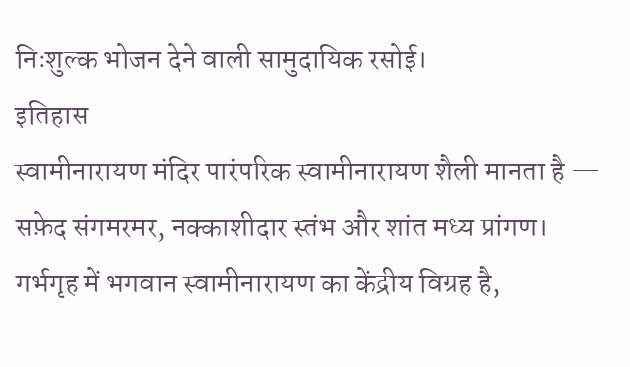निःशुल्क भोजन देने वाली सामुदायिक रसोई।
इतिहास
स्वामीनारायण मंदिर पारंपरिक स्वामीनारायण शैली मानता है — सफ़ेद संगमरमर, नक्काशीदार स्तंभ और शांत मध्य प्रांगण। गर्भगृह में भगवान स्वामीनारायण का केंद्रीय विग्रह है,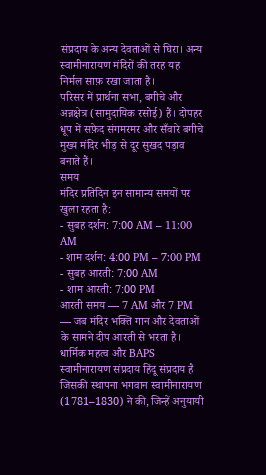संप्रदाय के अन्य देवताओं से घिरा। अन्य स्वामीनारायण मंदिरों की तरह यह निर्मल साफ़ रखा जाता है।
परिसर में प्रार्थना सभा, बगीचे और अन्नक्षेत्र (सामुदायिक रसोई) हैं। दोपहर धूप में सफ़ेद संगमरमर और सँवारे बगीचे मुख्य मंदिर भीड़ से दूर सुखद पड़ाव बनाते हैं।
समय
मंदिर प्रतिदिन इन सामान्य समयों पर खुला रहता है:
- सुबह दर्शन: 7:00 AM – 11:00 AM
- शाम दर्शन: 4:00 PM – 7:00 PM
- सुबह आरती: 7:00 AM
- शाम आरती: 7:00 PM
आरती समय — 7 AM और 7 PM — जब मंदिर भक्ति गान और देवताओं के सामने दीप आरती से भरता है।
धार्मिक महत्व और BAPS
स्वामीनारायण संप्रदाय हिंदू संप्रदाय है जिसकी स्थापना भगवान स्वामीनारायण (1781–1830) ने की, जिन्हें अनुयायी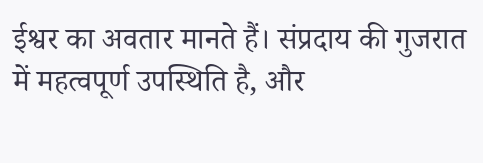ईश्वर का अवतार मानते हैं। संप्रदाय की गुजरात में महत्वपूर्ण उपस्थिति है, और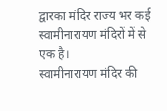द्वारका मंदिर राज्य भर कई स्वामीनारायण मंदिरों में से एक है।
स्वामीनारायण मंदिर की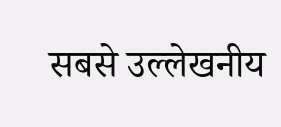सबसे उल्लेखनीय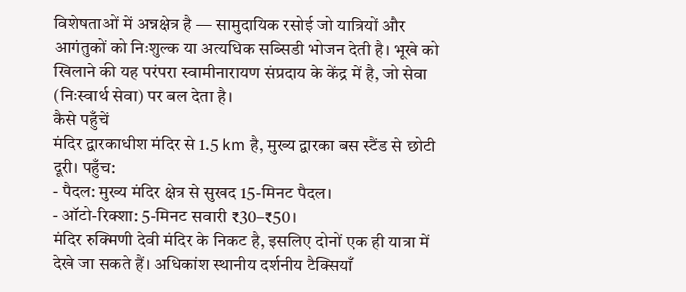विशेषताओं में अन्नक्षेत्र है — सामुदायिक रसोई जो यात्रियों और आगंतुकों को निःशुल्क या अत्यधिक सब्सिडी भोजन देती है। भूखे को खिलाने की यह परंपरा स्वामीनारायण संप्रदाय के केंद्र में है, जो सेवा (निःस्वार्थ सेवा) पर बल देता है।
कैसे पहुँचें
मंदिर द्वारकाधीश मंदिर से 1.5 km है, मुख्य द्वारका बस स्टैंड से छोटी दूरी। पहुँच:
- पैदल: मुख्य मंदिर क्षेत्र से सुखद 15-मिनट पैदल।
- ऑटो-रिक्शा: 5-मिनट सवारी ₹30–₹50।
मंदिर रुक्मिणी देवी मंदिर के निकट है, इसलिए दोनों एक ही यात्रा में देखे जा सकते हैं। अधिकांश स्थानीय दर्शनीय टैक्सियाँ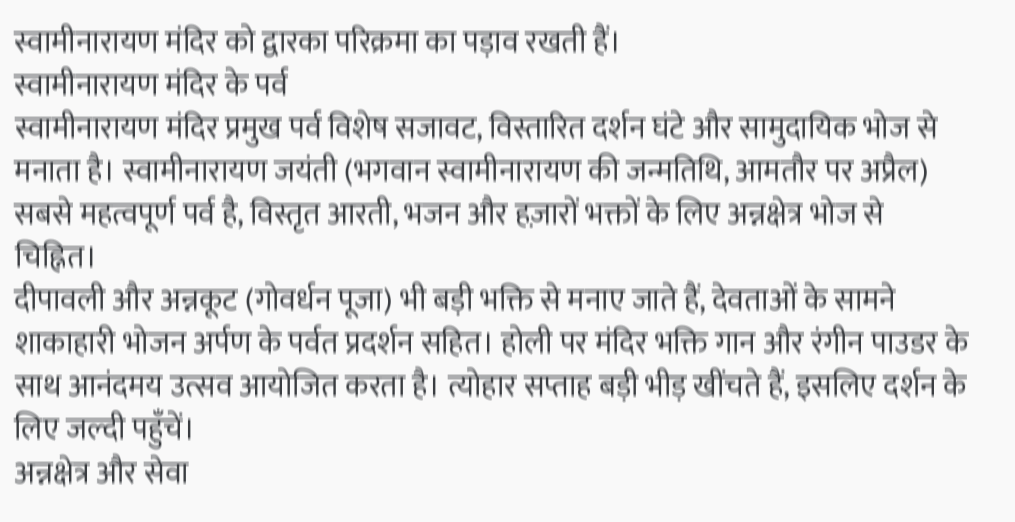स्वामीनारायण मंदिर को द्वारका परिक्रमा का पड़ाव रखती हैं।
स्वामीनारायण मंदिर के पर्व
स्वामीनारायण मंदिर प्रमुख पर्व विशेष सजावट, विस्तारित दर्शन घंटे और सामुदायिक भोज से मनाता है। स्वामीनारायण जयंती (भगवान स्वामीनारायण की जन्मतिथि, आमतौर पर अप्रैल) सबसे महत्वपूर्ण पर्व है, विस्तृत आरती, भजन और हज़ारों भक्तों के लिए अन्नक्षेत्र भोज से चिह्नित।
दीपावली और अन्नकूट (गोवर्धन पूजा) भी बड़ी भक्ति से मनाए जाते हैं, देवताओं के सामने शाकाहारी भोजन अर्पण के पर्वत प्रदर्शन सहित। होली पर मंदिर भक्ति गान और रंगीन पाउडर के साथ आनंदमय उत्सव आयोजित करता है। त्योहार सप्ताह बड़ी भीड़ खींचते हैं, इसलिए दर्शन के लिए जल्दी पहुँचें।
अन्नक्षेत्र और सेवा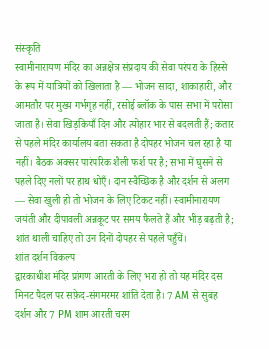संस्कृति
स्वामीनारायण मंदिर का अन्नक्षेत्र संप्रदाय की सेवा परंपरा के हिस्से के रूप में यात्रियों को खिलाता है — भोजन सादा, शाकाहारी, और आमतौर पर मुख्य गर्भगृह नहीं, रसोई ब्लॉक के पास सभा में परोसा जाता है। सेवा खिड़कियाँ दिन और त्योहार भार से बदलती हैं; कतार से पहले मंदिर कार्यालय बता सकता है दोपहर भोजन चल रहा है या नहीं। बैठक अक्सर पारंपरिक शैली फर्श पर है; सभा में घुसने से पहले दिए नलों पर हाथ धोएँ। दान स्वैच्छिक है और दर्शन से अलग — सेवा खुली हो तो भोजन के लिए टिकट नहीं। स्वामीनारायण जयंती और दीपावली अन्नकूट पर समय फैलते हैं और भीड़ बढ़ती है; शांत थाली चाहिए तो उन दिनों दोपहर से पहले पहुँचें।
शांत दर्शन विकल्प
द्वारकाधीश मंदिर प्रांगण आरती के लिए भरा हो तो यह मंदिर दस मिनट पैदल पर सफ़ेद-संगमरमर शांति देता है। 7 AM से सुबह दर्शन और 7 PM शाम आरती चरम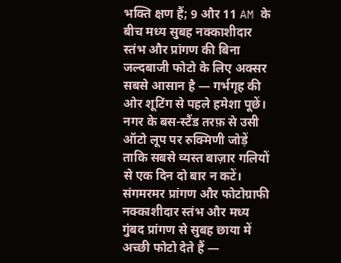भक्ति क्षण हैं; 9 और 11 AM के बीच मध्य सुबह नक्काशीदार स्तंभ और प्रांगण की बिना जल्दबाजी फोटो के लिए अक्सर सबसे आसान है — गर्भगृह की ओर शूटिंग से पहले हमेशा पूछें। नगर के बस-स्टैंड तरफ़ से उसी ऑटो लूप पर रुक्मिणी जोड़ें ताकि सबसे व्यस्त बाज़ार गलियों से एक दिन दो बार न कटें।
संगमरमर प्रांगण और फोटोग्राफी
नक्काशीदार स्तंभ और मध्य गुंबद प्रांगण से सुबह छाया में अच्छी फोटो देते हैं —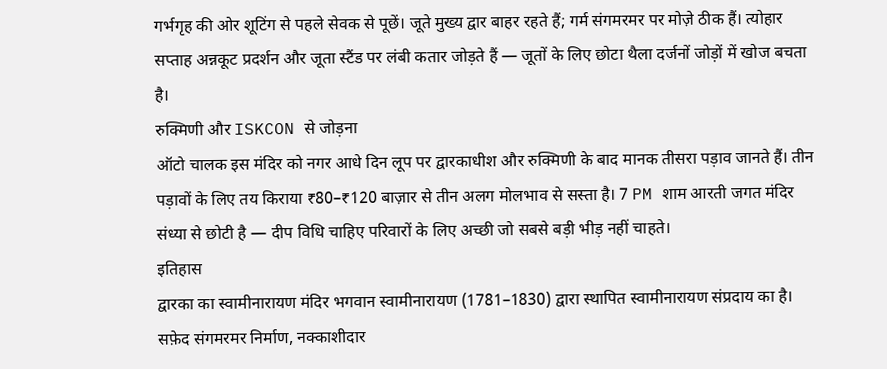गर्भगृह की ओर शूटिंग से पहले सेवक से पूछें। जूते मुख्य द्वार बाहर रहते हैं; गर्म संगमरमर पर मोज़े ठीक हैं। त्योहार सप्ताह अन्नकूट प्रदर्शन और जूता स्टैंड पर लंबी कतार जोड़ते हैं — जूतों के लिए छोटा थैला दर्जनों जोड़ों में खोज बचता है।
रुक्मिणी और ISKCON से जोड़ना
ऑटो चालक इस मंदिर को नगर आधे दिन लूप पर द्वारकाधीश और रुक्मिणी के बाद मानक तीसरा पड़ाव जानते हैं। तीन पड़ावों के लिए तय किराया ₹80–₹120 बाज़ार से तीन अलग मोलभाव से सस्ता है। 7 PM शाम आरती जगत मंदिर संध्या से छोटी है — दीप विधि चाहिए परिवारों के लिए अच्छी जो सबसे बड़ी भीड़ नहीं चाहते।
इतिहास
द्वारका का स्वामीनारायण मंदिर भगवान स्वामीनारायण (1781–1830) द्वारा स्थापित स्वामीनारायण संप्रदाय का है। सफ़ेद संगमरमर निर्माण, नक्काशीदार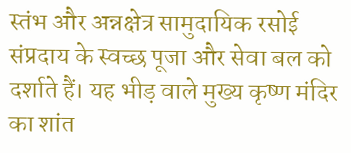स्तंभ और अन्नक्षेत्र सामुदायिक रसोई संप्रदाय के स्वच्छ पूजा और सेवा बल को दर्शाते हैं। यह भीड़ वाले मुख्य कृष्ण मंदिर का शांत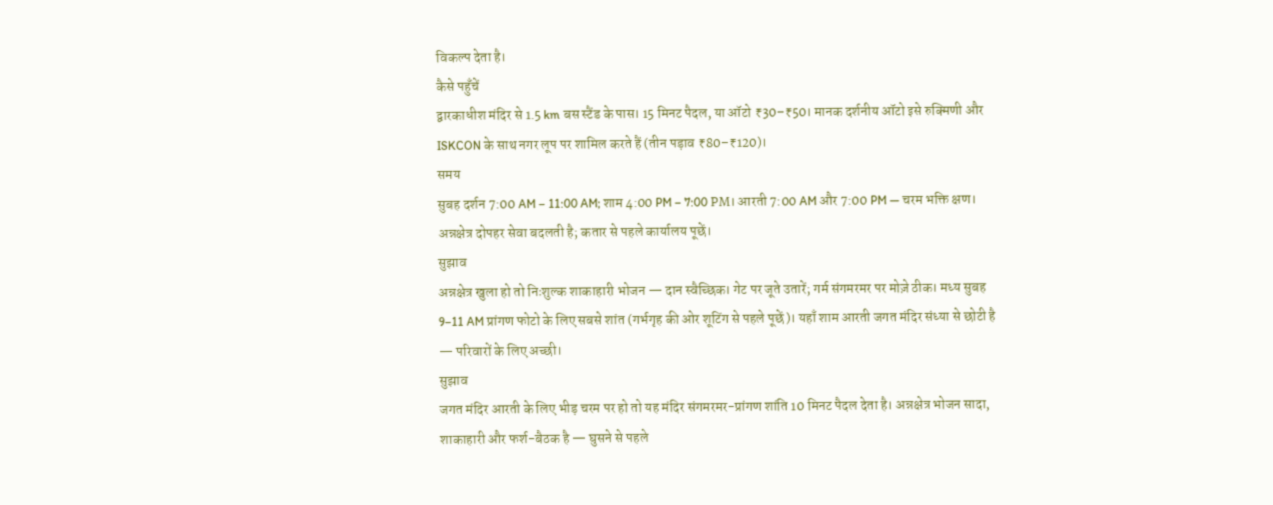विकल्प देता है।
कैसे पहुँचें
द्वारकाधीश मंदिर से 1.5 km बस स्टैंड के पास। 15 मिनट पैदल, या ऑटो ₹30–₹50। मानक दर्शनीय ऑटो इसे रुक्मिणी और ISKCON के साथ नगर लूप पर शामिल करते हैं (तीन पड़ाव ₹80–₹120)।
समय
सुबह दर्शन 7:00 AM – 11:00 AM; शाम 4:00 PM – 7:00 PM। आरती 7:00 AM और 7:00 PM — चरम भक्ति क्षण। अन्नक्षेत्र दोपहर सेवा बदलती है; कतार से पहले कार्यालय पूछें।
सुझाव
अन्नक्षेत्र खुला हो तो निःशुल्क शाकाहारी भोजन — दान स्वैच्छिक। गेट पर जूते उतारें; गर्म संगमरमर पर मोज़े ठीक। मध्य सुबह 9–11 AM प्रांगण फोटो के लिए सबसे शांत (गर्भगृह की ओर शूटिंग से पहले पूछें)। यहाँ शाम आरती जगत मंदिर संध्या से छोटी है — परिवारों के लिए अच्छी।
सुझाव
जगत मंदिर आरती के लिए भीड़ चरम पर हो तो यह मंदिर संगमरमर-प्रांगण शांति 10 मिनट पैदल देता है। अन्नक्षेत्र भोजन सादा, शाकाहारी और फर्श-बैठक है — घुसने से पहले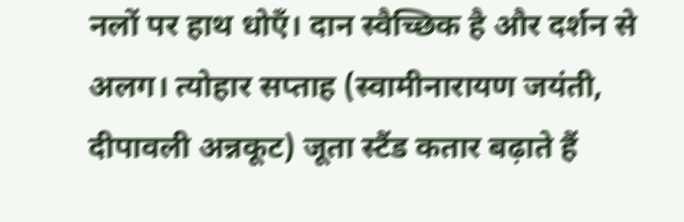नलों पर हाथ धोएँ। दान स्वैच्छिक है और दर्शन से अलग। त्योहार सप्ताह (स्वामीनारायण जयंती, दीपावली अन्नकूट) जूता स्टैंड कतार बढ़ाते हैं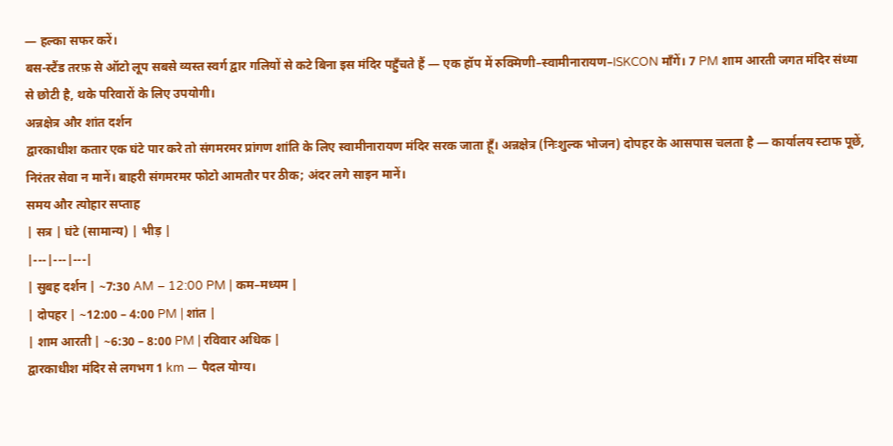— हल्का सफर करें।
बस-स्टैंड तरफ़ से ऑटो लूप सबसे व्यस्त स्वर्ग द्वार गलियों से कटे बिना इस मंदिर पहुँचते हैं — एक हॉप में रुक्मिणी–स्वामीनारायण–ISKCON माँगें। 7 PM शाम आरती जगत मंदिर संध्या से छोटी है, थके परिवारों के लिए उपयोगी।
अन्नक्षेत्र और शांत दर्शन
द्वारकाधीश कतार एक घंटे पार करे तो संगमरमर प्रांगण शांति के लिए स्वामीनारायण मंदिर सरक जाता हूँ। अन्नक्षेत्र (निःशुल्क भोजन) दोपहर के आसपास चलता है — कार्यालय स्टाफ पूछें, निरंतर सेवा न मानें। बाहरी संगमरमर फोटो आमतौर पर ठीक; अंदर लगे साइन मानें।
समय और त्योहार सप्ताह
| सत्र | घंटे (सामान्य) | भीड़ |
|---|---|---|
| सुबह दर्शन | ~7:30 AM – 12:00 PM | कम–मध्यम |
| दोपहर | ~12:00 – 4:00 PM | शांत |
| शाम आरती | ~6:30 – 8:00 PM | रविवार अधिक |
द्वारकाधीश मंदिर से लगभग 1 km — पैदल योग्य।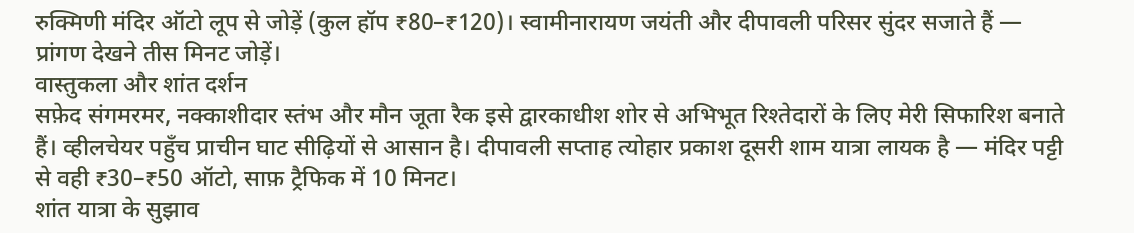रुक्मिणी मंदिर ऑटो लूप से जोड़ें (कुल हॉप ₹80–₹120)। स्वामीनारायण जयंती और दीपावली परिसर सुंदर सजाते हैं — प्रांगण देखने तीस मिनट जोड़ें।
वास्तुकला और शांत दर्शन
सफ़ेद संगमरमर, नक्काशीदार स्तंभ और मौन जूता रैक इसे द्वारकाधीश शोर से अभिभूत रिश्तेदारों के लिए मेरी सिफारिश बनाते हैं। व्हीलचेयर पहुँच प्राचीन घाट सीढ़ियों से आसान है। दीपावली सप्ताह त्योहार प्रकाश दूसरी शाम यात्रा लायक है — मंदिर पट्टी से वही ₹30–₹50 ऑटो, साफ़ ट्रैफिक में 10 मिनट।
शांत यात्रा के सुझाव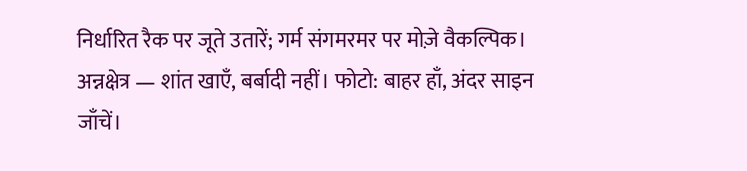निर्धारित रैक पर जूते उतारें; गर्म संगमरमर पर मोज़े वैकल्पिक। अन्नक्षेत्र — शांत खाएँ, बर्बादी नहीं। फोटो: बाहर हाँ, अंदर साइन जाँचें।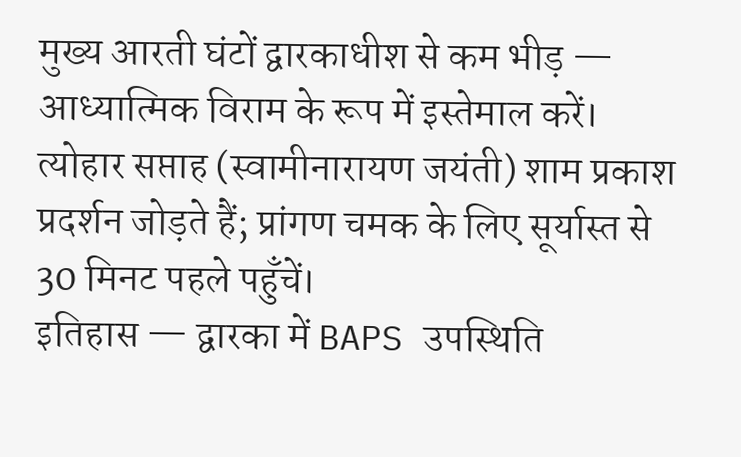मुख्य आरती घंटों द्वारकाधीश से कम भीड़ — आध्यात्मिक विराम के रूप में इस्तेमाल करें। त्योहार सप्ताह (स्वामीनारायण जयंती) शाम प्रकाश प्रदर्शन जोड़ते हैं; प्रांगण चमक के लिए सूर्यास्त से 30 मिनट पहले पहुँचें।
इतिहास — द्वारका में BAPS उपस्थिति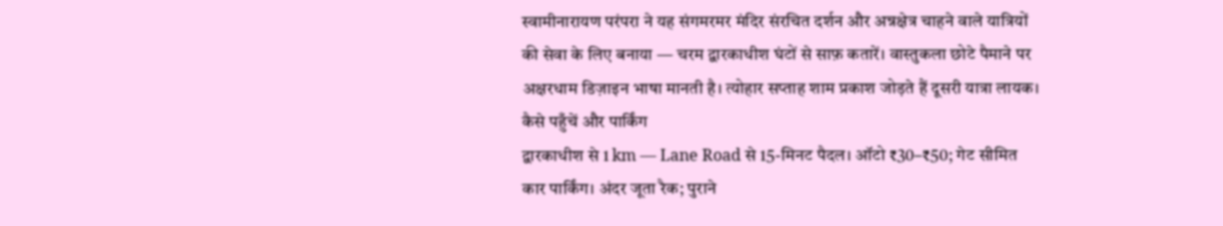स्वामीनारायण परंपरा ने यह संगमरमर मंदिर संरचित दर्शन और अन्नक्षेत्र चाहने वाले यात्रियों की सेवा के लिए बनाया — चरम द्वारकाधीश घंटों से साफ़ कतारें। वास्तुकला छोटे पैमाने पर अक्षरधाम डिज़ाइन भाषा मानती है। त्योहार सप्ताह शाम प्रकाश जोड़ते हैं दूसरी यात्रा लायक।
कैसे पहुँचें और पार्किंग
द्वारकाधीश से 1 km — Lane Road से 15-मिनट पैदल। ऑटो ₹30–₹50; गेट सीमित कार पार्किंग। अंदर जूता रैक; पुराने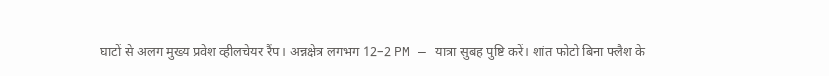घाटों से अलग मुख्य प्रवेश व्हीलचेयर रैंप। अन्नक्षेत्र लगभग 12–2 PM — यात्रा सुबह पुष्टि करें। शांत फोटो बिना फ्लैश के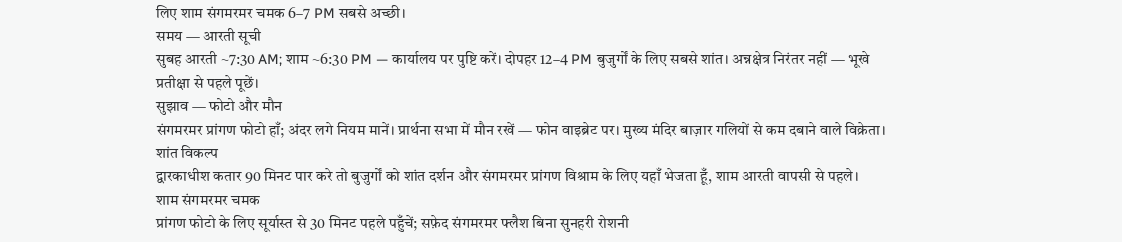लिए शाम संगमरमर चमक 6–7 PM सबसे अच्छी।
समय — आरती सूची
सुबह आरती ~7:30 AM; शाम ~6:30 PM — कार्यालय पर पुष्टि करें। दोपहर 12–4 PM बुजुर्गों के लिए सबसे शांत। अन्नक्षेत्र निरंतर नहीं — भूखे प्रतीक्षा से पहले पूछें।
सुझाव — फोटो और मौन
संगमरमर प्रांगण फोटो हाँ; अंदर लगे नियम मानें। प्रार्थना सभा में मौन रखें — फोन वाइब्रेट पर। मुख्य मंदिर बाज़ार गलियों से कम दबाने वाले विक्रेता।
शांत विकल्प
द्वारकाधीश कतार 90 मिनट पार करे तो बुजुर्गों को शांत दर्शन और संगमरमर प्रांगण विश्राम के लिए यहाँ भेजता हूँ, शाम आरती वापसी से पहले।
शाम संगमरमर चमक
प्रांगण फोटो के लिए सूर्यास्त से 30 मिनट पहले पहुँचें; सफ़ेद संगमरमर फ्लैश बिना सुनहरी रोशनी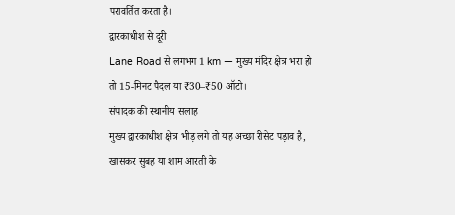परावर्तित करता है।
द्वारकाधीश से दूरी
Lane Road से लगभग 1 km — मुख्य मंदिर क्षेत्र भरा हो तो 15-मिनट पैदल या ₹30–₹50 ऑटो।
संपादक की स्थानीय सलाह
मुख्य द्वारकाधीश क्षेत्र भीड़ लगे तो यह अच्छा रीसेट पड़ाव है, खासकर सुबह या शाम आरती के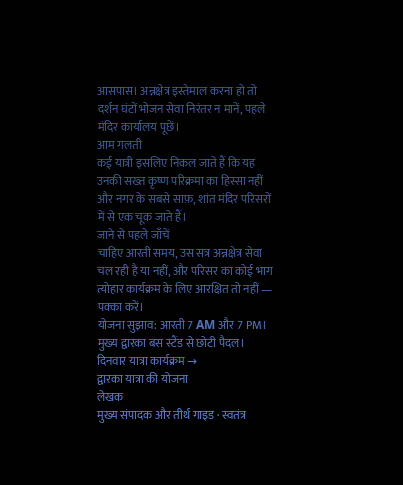आसपास। अन्नक्षेत्र इस्तेमाल करना हो तो दर्शन घंटों भोजन सेवा निरंतर न मानें, पहले मंदिर कार्यालय पूछें।
आम गलती
कई यात्री इसलिए निकल जाते हैं कि यह उनकी सख्त कृष्ण परिक्रमा का हिस्सा नहीं और नगर के सबसे साफ़, शांत मंदिर परिसरों में से एक चूक जाते हैं।
जाने से पहले जाँचें
चाहिए आरती समय, उस सत्र अन्नक्षेत्र सेवा चल रही है या नहीं, और परिसर का कोई भाग त्योहार कार्यक्रम के लिए आरक्षित तो नहीं — पक्का करें।
योजना सुझाव: आरती 7 AM और 7 PM। मुख्य द्वारका बस स्टैंड से छोटी पैदल। दिनवार यात्रा कार्यक्रम →
द्वारका यात्रा की योजना
लेखक
मुख्य संपादक और तीर्थ गाइड · स्वतंत्र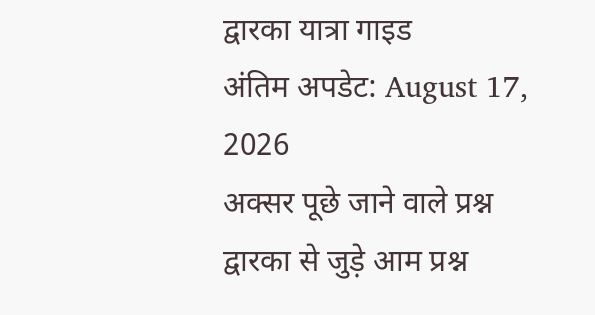द्वारका यात्रा गाइड
अंतिम अपडेट: August 17, 2026
अक्सर पूछे जाने वाले प्रश्न
द्वारका से जुड़े आम प्रश्न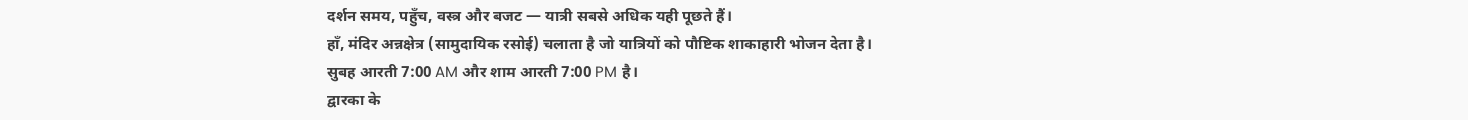दर्शन समय, पहुँच, वस्त्र और बजट — यात्री सबसे अधिक यही पूछते हैं।
हाँ, मंदिर अन्नक्षेत्र (सामुदायिक रसोई) चलाता है जो यात्रियों को पौष्टिक शाकाहारी भोजन देता है।
सुबह आरती 7:00 AM और शाम आरती 7:00 PM है।
द्वारका के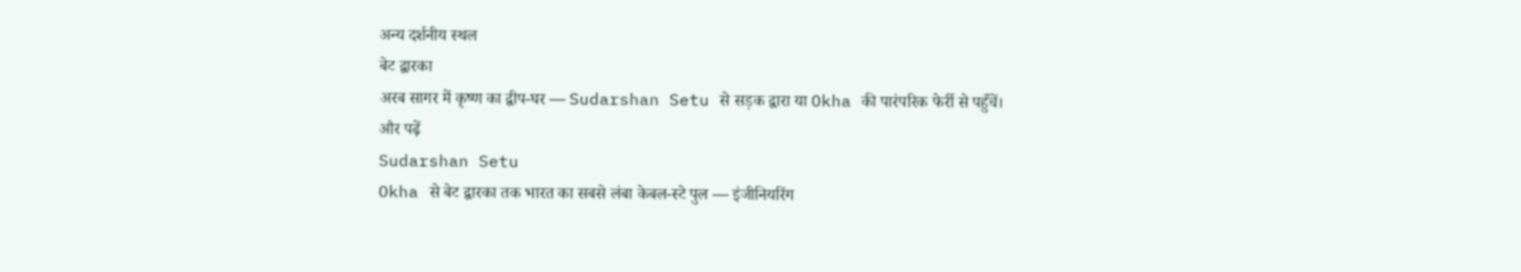अन्य दर्शनीय स्थल
बेट द्वारका
अरब सागर में कृष्ण का द्वीप-घर — Sudarshan Setu से सड़क द्वारा या Okha की पारंपरिक फेर्री से पहुँचें।
और पढ़ें
Sudarshan Setu
Okha से बेट द्वारका तक भारत का सबसे लंबा केबल-स्टे पुल — इंजीनियरिंग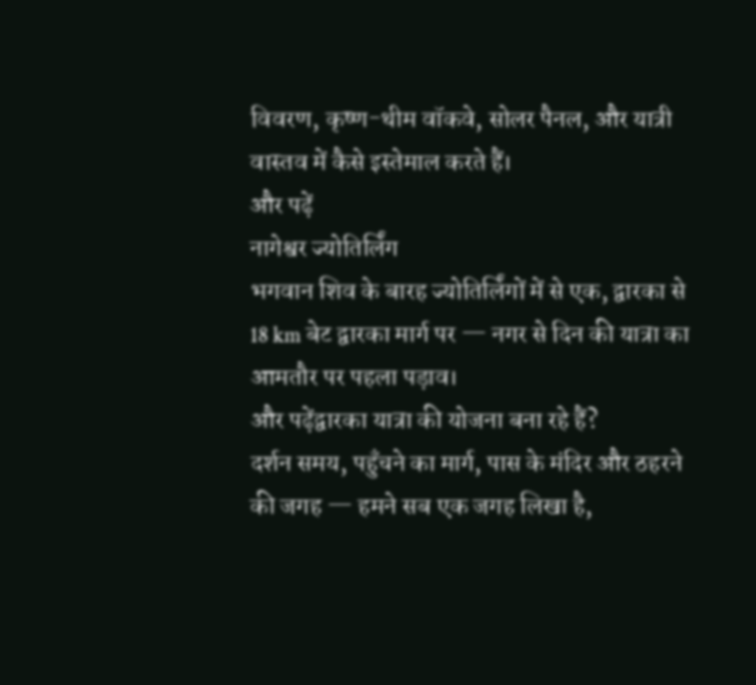विवरण, कृष्ण-थीम वॉकवे, सोलर पैनल, और यात्री वास्तव में कैसे इस्तेमाल करते हैं।
और पढ़ें
नागेश्वर ज्योतिर्लिंग
भगवान शिव के बारह ज्योतिर्लिंगों में से एक, द्वारका से 18 km बेट द्वारका मार्ग पर — नगर से दिन की यात्रा का आमतौर पर पहला पड़ाव।
और पढ़ेंद्वारका यात्रा की योजना बना रहे हैं?
दर्शन समय, पहुँचने का मार्ग, पास के मंदिर और ठहरने की जगह — हमने सब एक जगह लिखा है,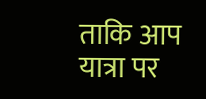ताकि आप यात्रा पर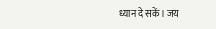ध्यान दे सकें। जय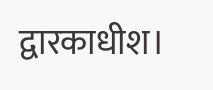द्वारकाधीश।